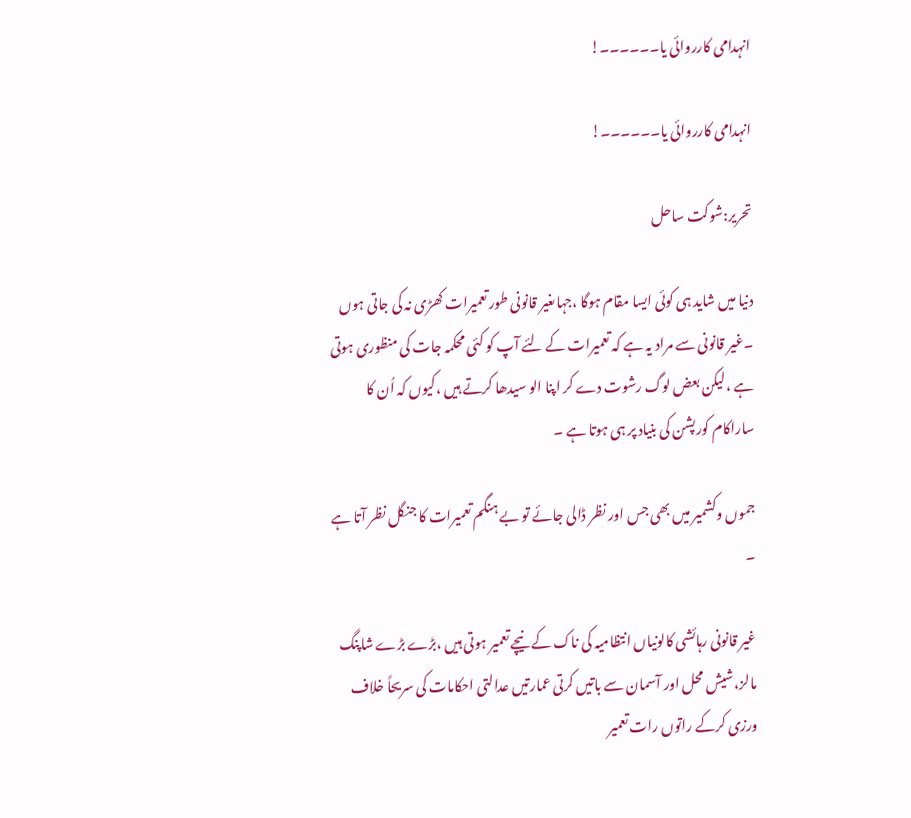انہدامی کارروائی یا۔۔۔۔۔۔!

انہدامی کارروائی یا۔۔۔۔۔۔!

تحریر:شوکت ساحل

دنیا میں شاید ہی کوئی ایسا مقام ہوگا ،جہاںغیر قانونی طور تعمیرات کھڑی نہ کی جاتی ہوں ۔غیر قانونی سے مراد یہ ہے کہ تعمیرات کے لئے آپ کو کئی محکمہ جات کی منظوری ہوتی ہے ،لیکن بعض لوگ رشوت دے کر اپنا الو سیدھا کرتے ہیں ،کیوں کہ اُن کا ساراکام کورپشن کی بنیاد پر ہی ہوتا ہے ۔

جموں وکشمیر میں بھی جس اور نظر ڈالی جائے تو بے ہنگم تعمیرات کا جنگل نظر آتا ہے ۔

غیر قانونی رہائشی کالونیاں انتظامیہ کی ناک کے نیچے تعمیر ہوتی ہیں ،بڑے بڑے شاپنگ مالز،شیش محل اور آسمان سے باتیں کرتی عمارتیں عدالتی احکامات کی سریحاً خلاف ورزی کرکے راتوں رات تعمیر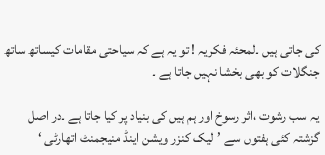کی جاتی ہیں ۔لمحئہ فکریہ ! تو یہ ہے کہ سیاحتی مقامات کیساتھ ساتھ جنگلات کو بھی بخشا نہیں جاتا ہے ۔

یہ سب رشوت ،اثر رسوخ اور ہم ہیں کی بنیاد پر کیا جاتا ہے ۔در اصل گزشتہ کئی ہفتوں سے ’لیک کنزر ویشن اینڈ منیجمنٹ اتھارٹی ‘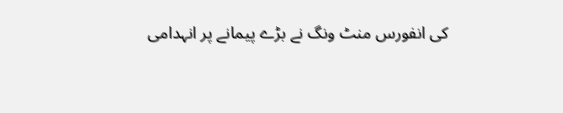کی انفورس منٹ ونگ نے بڑے پیمانے پر انہدامی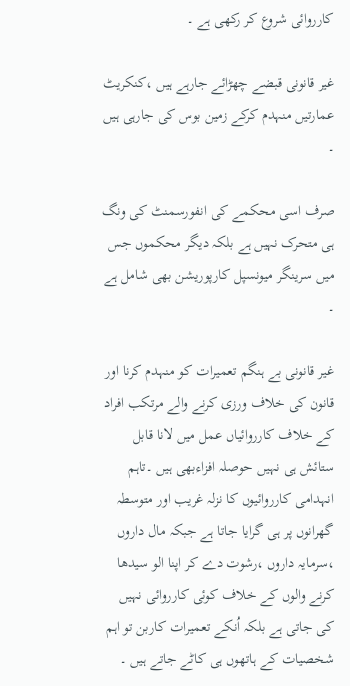کارروائی شروع کر رکھی ہے ۔

غیر قانونی قبضے چھڑائے جارہے ہیں ،کنکریٹ عمارتیں منہدم کرکے زمین بوس کی جارہی ہیں ۔

صرف اسی محکمے کی انفورسمنٹ کی ونگ ہی متحرک نہیں ہے بلکہ دیگر محکموں جس میں سرینگر میونسپل کارپوریشن بھی شامل ہے ۔

غیر قانونی بے ہنگم تعمیرات کو منہدم کرنا اور قانون کی خلاف ورزی کرنے والے مرتکب افراد کے خلاف کارروائیاں عمل میں لانا قابل ستائش ہی نہیں حوصلہ افزاءبھی ہیں ۔تاہم انہدامی کارروائیوں کا نزلہ غریب اور متوسطہ گھرانوں پر ہی گرایا جاتا ہے جبکہ مال داروں ،سرمایہ داروں ،رشوت دے کر اپنا الو سیدھا کرنے والوں کے خلاف کوئی کارروائی نہیں کی جاتی ہے بلکہ اُنکے تعمیرات کاربن تو اہم شخصیات کے ہاتھوں ہی کاٹے جاتے ہیں ۔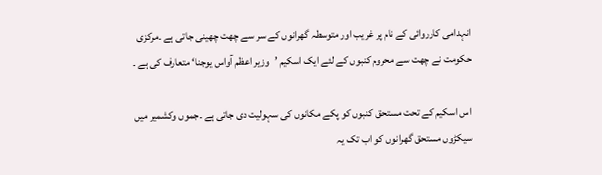انہدامی کارروائی کے نام پر غریب اور متوسطہ گھرانوں کے سر سے چھت چھینی جاتی ہے ۔مرکزی حکومت نے چھت سے محروم کنبوں کے لئے ایک اسکیم ’وزیر اعظم آواس یوجنا‘ متعارف کی ہے ۔

اس اسکیم کے تحت مستحق کنبوں کو پکے مکانوں کی سہولیت دی جاتی ہے ۔جموں وکشمیر میں سیکڑوں مستحق گھرانوں کو اب تک یہ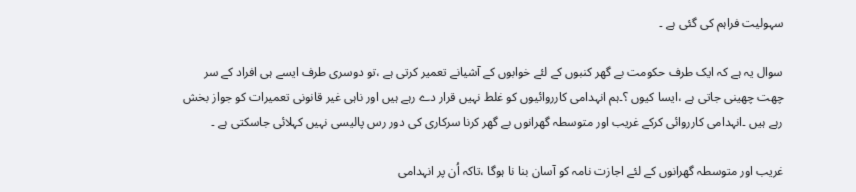سہولیت فراہم کی گئی ہے ۔

سوال یہ ہے کہ ایک طرف حکومت بے گھر کنبوں کے لئے خوابوں کے آشیانے تعمیر کرتی ہے ،تو دوسری طرف ایسے ہی افراد کے سر چھت چھینی جاتی ہے ،ایسا کیوں ؟۔ہم انہدامی کارروائیوں کو غلط نہیں قرار دے رہے ہیں اور ناہی غیر قانونی تعمیرات کو جواز بخش رہے ہیں ۔انہدامی کارروائی کرکے غریب اور متوسطہ گھرانوں بے گھر کرنا سرکاری کی دور رس پالیسی نہیں کہلائی جاسکتی ہے ۔

غریب اور متوسطہ گھرانوں کے لئے اجازت نامہ کو آسان بنا نا ہوگا ،تاکہ اُن پر انہدامی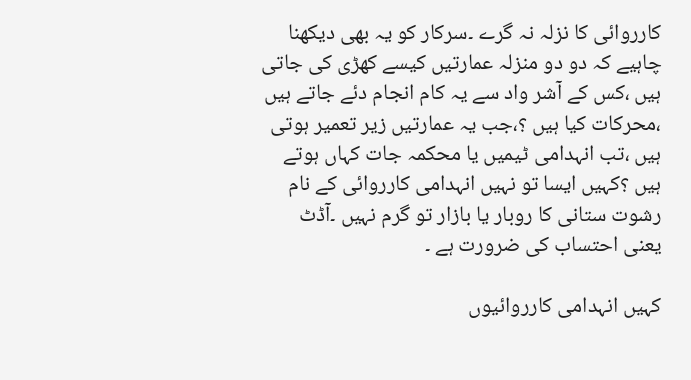کارروائی کا نزلہ نہ گرے ۔سرکار کو یہ بھی دیکھنا چاہیے کہ دو دو منزلہ عمارتیں کیسے کھڑی کی جاتی ہیں ،کس کے آشر واد سے یہ کام انجام دئے جاتے ہیں ،محرکات کیا ہیں ؟،جب یہ عمارتیں زیر تعمیر ہوتی ہیں ،تب انہدامی ٹیمیں یا محکمہ جات کہاں ہوتے ہیں ؟کہیں ایسا تو نہیں انہدامی کارروائی کے نام رشوت ستانی کا روبار یا بازار تو گرم نہیں ۔آڈٹ یعنی احتساب کی ضرورت ہے ۔

کہیں انہدامی کارروائیوں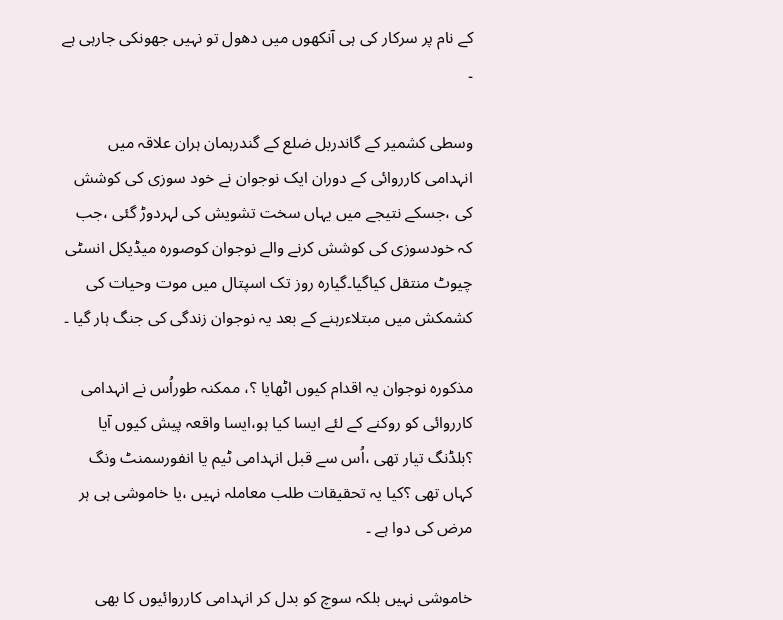کے نام پر سرکار کی ہی آنکھوں میں دھول تو نہیں جھونکی جارہی ہے ۔

وسطی کشمیر کے گاندربل ضلع کے گندرہمان ہران علاقہ میں انہدامی کارروائی کے دوران ایک نوجوان نے خود سوزی کی کوشش کی ،جسکے نتیجے میں یہاں سخت تشویش کی لہردوڑ گئی ،جب کہ خودسوزی کی کوشش کرنے والے نوجوان کوصورہ میڈیکل انسٹی چیوٹ منتقل کیاگیا۔گیارہ روز تک اسپتال میں موت وحیات کی کشمکش میں مبتلاءرہنے کے بعد یہ نوجوان زندگی کی جنگ ہار گیا ۔

مذکورہ نوجوان یہ اقدام کیوں اٹھایا ؟، ممکنہ طوراُس نے انہدامی کارروائی کو روکنے کے لئے ایسا کیا ہو،ایسا واقعہ پیش کیوں آیا ؟بلڈنگ تیار تھی ،اُس سے قبل انہدامی ٹیم یا انفورسمنٹ ونگ کہاں تھی ؟کیا یہ تحقیقات طلب معاملہ نہیں ،یا خاموشی ہی ہر مرض کی دوا ہے ۔

خاموشی نہیں بلکہ سوچ کو بدل کر انہدامی کارروائیوں کا بھی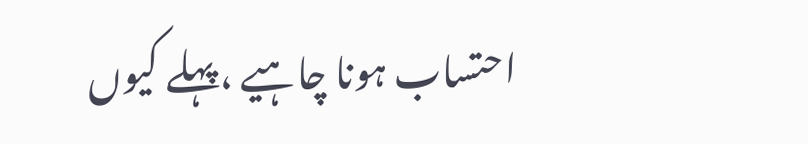احتساب ہونا چاہیے ،پہلے کیوں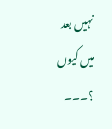نہیں بعد میں کیوں ؟۔۔۔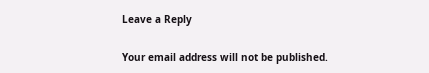Leave a Reply

Your email address will not be published.